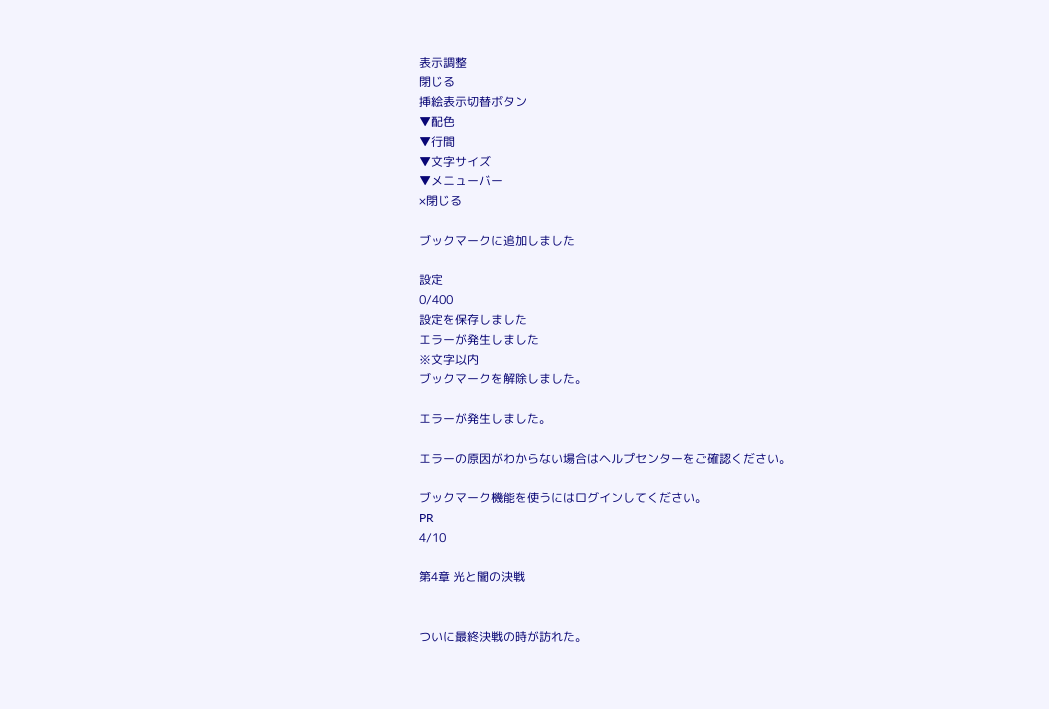表示調整
閉じる
挿絵表示切替ボタン
▼配色
▼行間
▼文字サイズ
▼メニューバー
×閉じる

ブックマークに追加しました

設定
0/400
設定を保存しました
エラーが発生しました
※文字以内
ブックマークを解除しました。

エラーが発生しました。

エラーの原因がわからない場合はヘルプセンターをご確認ください。

ブックマーク機能を使うにはログインしてください。
PR
4/10

第4章 光と闇の決戦


ついに最終決戦の時が訪れた。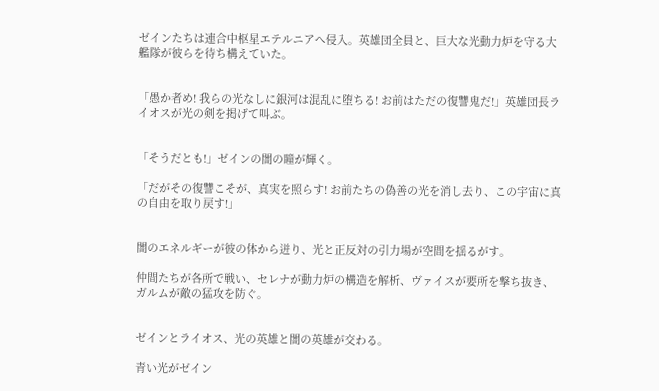ゼインたちは連合中枢星エテルニアへ侵入。英雄団全員と、巨大な光動力炉を守る大艦隊が彼らを待ち構えていた。


「愚か者め! 我らの光なしに銀河は混乱に堕ちる! お前はただの復讐鬼だ!」英雄団長ライオスが光の剣を掲げて叫ぶ。


「そうだとも!」ゼインの闇の瞳が輝く。

「だがその復讐こそが、真実を照らす! お前たちの偽善の光を消し去り、この宇宙に真の自由を取り戻す!」


闇のエネルギーが彼の体から迸り、光と正反対の引力場が空間を揺るがす。

仲間たちが各所で戦い、セレナが動力炉の構造を解析、ヴァイスが要所を撃ち抜き、ガルムが敵の猛攻を防ぐ。


ゼインとライオス、光の英雄と闇の英雄が交わる。

青い光がゼイン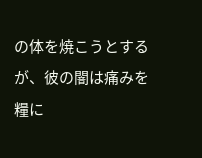の体を焼こうとするが、彼の闇は痛みを糧に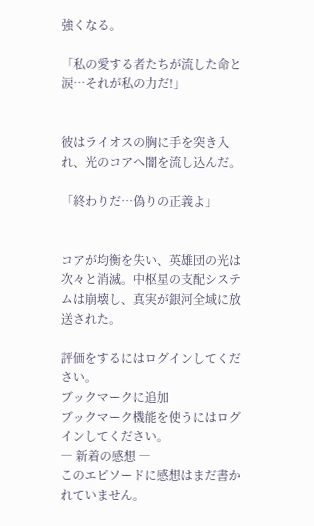強くなる。

「私の愛する者たちが流した命と涙…それが私の力だ!」


彼はライオスの胸に手を突き入れ、光のコアへ闇を流し込んだ。

「終わりだ…偽りの正義よ」


コアが均衡を失い、英雄団の光は次々と消滅。中枢星の支配システムは崩壊し、真実が銀河全域に放送された。

評価をするにはログインしてください。
ブックマークに追加
ブックマーク機能を使うにはログインしてください。
― 新着の感想 ―
このエピソードに感想はまだ書かれていません。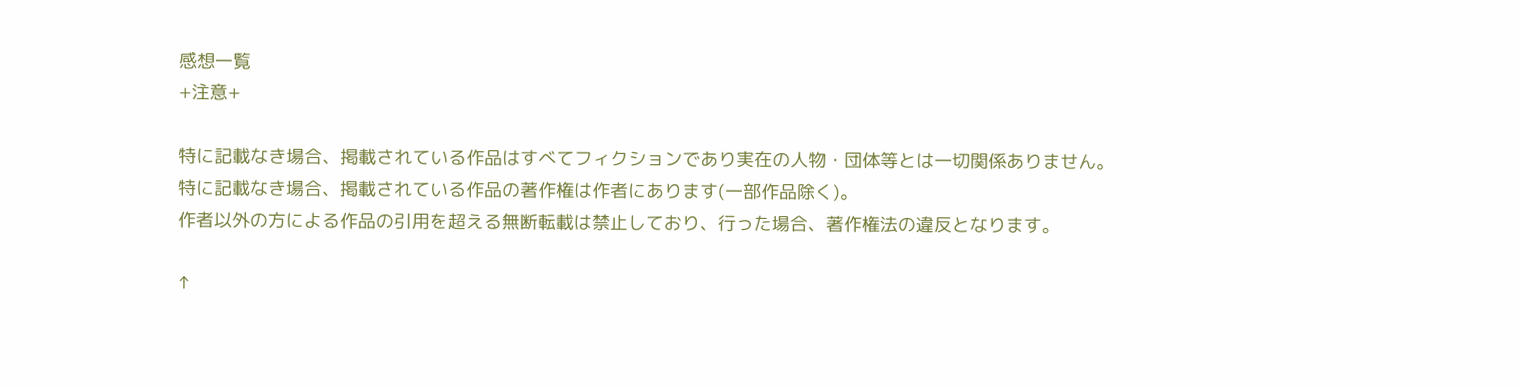感想一覧
+注意+

特に記載なき場合、掲載されている作品はすべてフィクションであり実在の人物・団体等とは一切関係ありません。
特に記載なき場合、掲載されている作品の著作権は作者にあります(一部作品除く)。
作者以外の方による作品の引用を超える無断転載は禁止しており、行った場合、著作権法の違反となります。

↑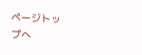ページトップへ